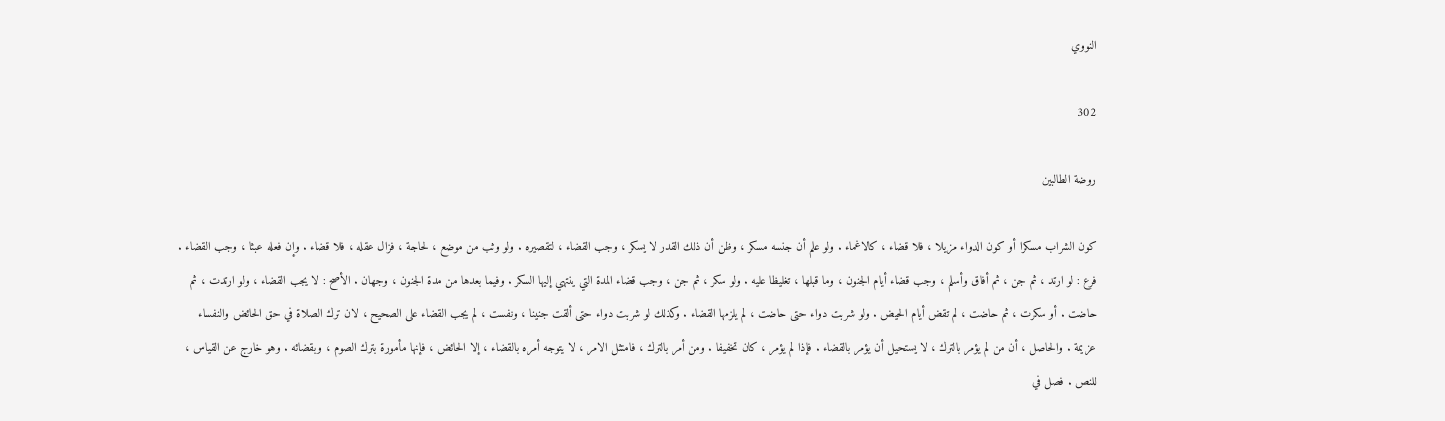النووي

302

روضة الطالبين

كون الشراب مسكرا أو كون الدواء مزيلا ، فلا قضاء ، كالاغماء . ولو علم أن جنسه مسكر ، وظن أن ذلك القدر لا يسكر ، وجب القضاء ، لتقصيره . ولو وثب من موضع ، لحاجة ، فزال عقله ، فلا قضاء . وإن فعله عبثا ، وجب القضاء . فرع : لو ارتد ، ثم جن ، ثم أفاق وأسلم ، وجب قضاء أيام الجنون ، وما قبلها ، تغليظا عليه . ولو سكر ، ثم جن ، وجب قضاء المدة التي ينتهي إليها السكر . وفيما بعدها من مدة الجنون ، وجهان . الأصح : لا يجب القضاء ، ولو ارتدت ، ثم حاضت . أو سكرت ، ثم حاضت ، لم تقض أيام الحيض . ولو شربت دواء حتى حاضت ، لم يلزمها القضاء . وكذلك لو شربت دواء حتى ألقت جنينا ، ونفست ، لم يجب القضاء على الصحيح ، لان ترك الصلاة في حق الحائض والنفساء عزيمة . والحاصل ، أن من لم يؤمر بالترك ، لا يستحيل أن يؤمر بالقضاء . فإذا لم يؤمر ، كان تخفيفا . ومن أمر بالترك ، فامتثل الامر ، لا يتوجه أمره بالقضاء ، إلا الحائض ، فإنها مأمورة بترك الصوم ، وبقضائه . وهو خارج عن القياس ، للنص . فصل في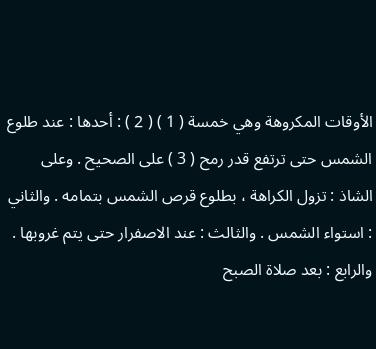الأوقات المكروهة وهي خمسة ( 1 ) ( 2 ) : أحدها : عند طلوع الشمس حتى ترتفع قدر رمح ( 3 ) على الصحيح . وعلى الشاذ : تزول الكراهة ، بطلوع قرص الشمس بتمامه . والثاني : استواء الشمس . والثالث : عند الاصفرار حتى يتم غروبها . والرابع : بعد صلاة الصبح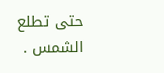حتى تطلع الشمس .